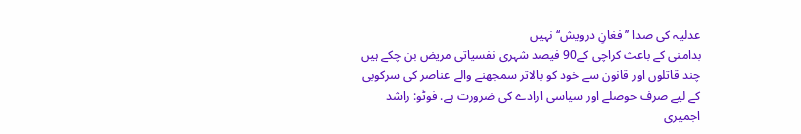عدلیہ کی صدا ’’فغانِ درویش‘‘ نہیں
بدامنی کے باعث کراچی کے90 فیصد شہری نفسیاتی مریض بن چکے ہیں
چند قاتلوں اور قانون سے خود کو بالاتر سمجھنے والے عناصر کی سرکوبی کے لیے صرف حوصلے اور سیاسی ارادے کی ضرورت ہے. فوٹو: راشد اجمیری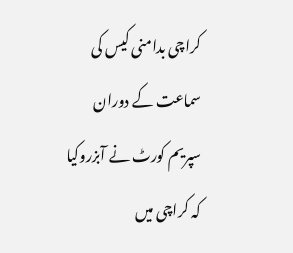کراچی بدامنی کیس کی سماعت کے دوران سپریم کورٹ نے آبزروکیا کہ کراچی میں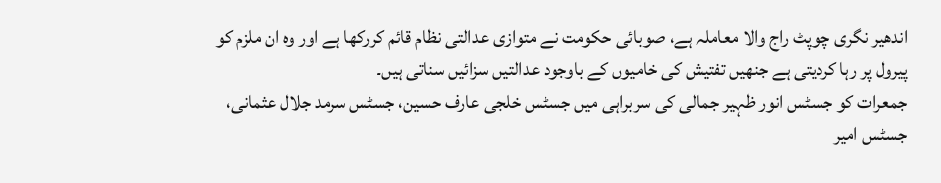اندھیر نگری چوپٹ راج والا معاملہ ہے، صوبائی حکومت نے متوازی عدالتی نظام قائم کررکھا ہے اور وہ ان ملزم کو پیرول پر رہا کردیتی ہے جنھیں تفتیش کی خامیوں کے باوجود عدالتیں سزائیں سناتی ہیں۔
جمعرات کو جسٹس انور ظہیر جمالی کی سربراہی میں جسٹس خلجی عارف حسین، جسٹس سرمد جلال عثمانی، جسٹس امیر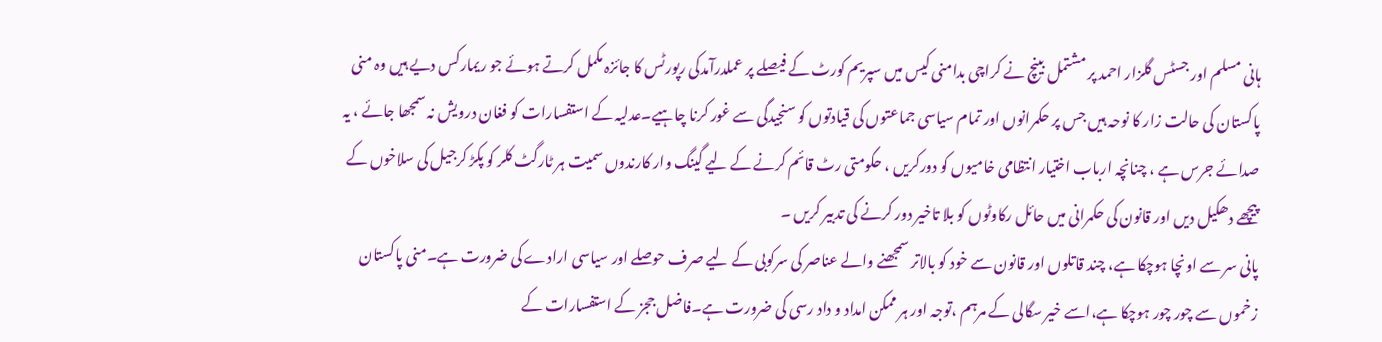ہانی مسلم اور جسٹس گلزار احمد پر مشتمل بینچ نے کراچی بدامنی کیس میں سپریم کورٹ کے فیصلے پر عملدرآمدکی رپورٹس کا جائزہ مکمل کرتے ہوئے جو ریمارکس دیے ہیں وہ منی پاکستان کی حالت زار کا نوحہ ہیں جس پر حکمرانوں اور تمام سیاسی جماعتوں کی قیادتوں کو سنجیدگی سے غور کرنا چاہیے۔عدلیہ کے استفسارات کو فغان درویش نہ سمجھا جائے ، یہ صدائے جرس ہے ، چنانچہ ارباب اختیار انتظامی خامیوں کو دورکریں ، حکومتی رٹ قائم کرنے کے لیے گینگ وار کارندوں سمیت ہر ٹارگٹ کلر کو پکڑ کرجیل کی سلاخوں کے پیچھے دھکیل دیں اور قانون کی حکمرانی میں حائل رکاوٹوں کو بلا تاخیر دور کرنے کی تدبیر کریں ۔
پانی سر سے اونچا ہوچکا ہے، چند قاتلوں اور قانون سے خود کو بالاتر سمجھنے والے عناصر کی سرکوبی کے لیے صرف حوصلے اور سیاسی ارادے کی ضرورت ہے۔منی پاکستان زخموں سے چور چور ہوچکا ہے،اسے خیر سگالی کے مرہم ،توجہ اور ہر ممکن امداد و داد رسی کی ضرورت ہے۔فاضل ججز کے استفسارات کے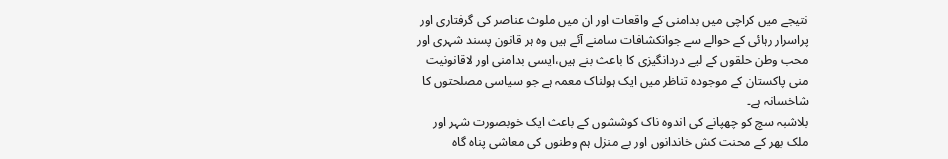نتیجے میں کراچی میں بدامنی کے واقعات اور ان میں ملوث عناصر کی گرفتاری اور پراسرار رہائی کے حوالے سے جوانکشافات سامنے آئے ہیں وہ ہر قانون پسند شہری اور محب وطن حلقوں کے لیے دردانگیزی کا باعث بنے ہیں،ایسی بدامنی اور لاقانونیت منی پاکستان کے موجودہ تناظر میں ایک ہولناک معمہ ہے جو سیاسی مصلحتوں کا شاخسانہ ہے۔
بلاشبہ سچ کو چھپانے کی اندوہ ناک کوششوں کے باعث ایک خوبصورت شہر اور ملک بھر کے محنت کش خاندانوں اور بے منزل ہم وطنوں کی معاشی پناہ گاہ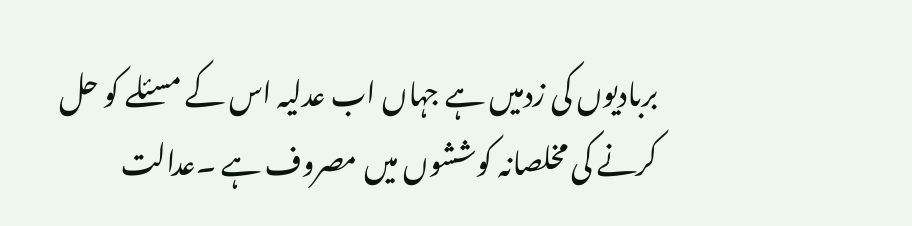بربادیوں کی زدمیں ہے جہاں اب عدلیہ اس کے مسئلے کو حل کرنے کی مخلصانہ کوششوں میں مصروف ہے ۔عدالت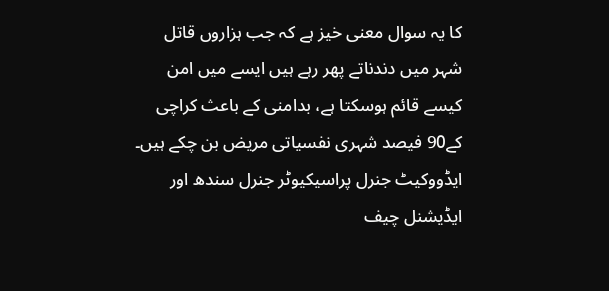کا یہ سوال معنی خیز ہے کہ جب ہزاروں قاتل شہر میں دندناتے پھر رہے ہیں ایسے میں امن کیسے قائم ہوسکتا ہے، بدامنی کے باعث کراچی کے90 فیصد شہری نفسیاتی مریض بن چکے ہیں۔
ایڈووکیٹ جنرل پراسیکیوٹر جنرل سندھ اور ایڈیشنل چیف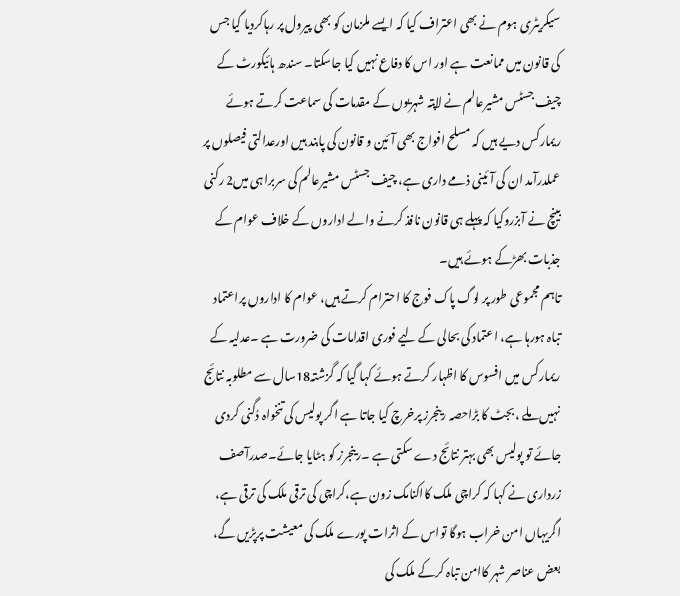سیکریٹری ہوم نے بھی اعتراف کیا کہ ایسے ملزمان کو بھی پیرول پر رہاکردیا گیا جس کی قانون میں ممانعت ہے اور اس کا دفاع نہیں کیا جاسکتا۔ سندھ ہائیکورٹ کے چیف جسٹس مشیرعالم نے لاپتہ شہریوں کے مقدمات کی سماعت کرتے ہوئے ریمارکس دیے ہیں کہ مسلح افواج بھی آئین و قانون کی پابند ہیں اورعدالتی فیصلوں پر عملدرآمد ان کی آئینی ذمے داری ہے، چیف جسٹس مشیرعالم کی سربراہی میں2 رکنی بینچ نے آبزروکیا کہ پہلے ہی قانون نافذ کرنے والے اداروں کے خلاف عوام کے جذبات بھڑکے ہوئے ہیں۔
تاہم مجموعی طور پر لوگ پاک فوج کا احترام کرتے ہیں، عوام کا اداروں پراعتماد تباہ ہورہا ہے، اعتماد کی بحالی کے لیے فوری اقدامات کی ضرورت ہے ۔عدلیہ کے ریمارکس میں افسوس کا اظہار کرتے ہوئے کہا گیا کہ گزشتہ18سال سے مطلوبہ نتائج نہیں ملے ،بجٹ کا بڑاحصہ رینجرز پرخرچ کیا جاتا ہے اگر پولیس کی تنخواہ دُگنی کردی جائے تو پولیس بھی بہتر نتائج دے سکتی ہے ۔رینجرز کو ہٹایا جائے۔صدرآصف زرداری نے کہا کہ کراچی ملک کااکنامک زون ہے،کراچی کی ترقی ملک کی ترقی ہے، اگریہاں امن خراب ہوگا تواس کے اثرات پورے ملک کی معیشت پرپڑیں گے، بعض عناصر شہر کاامن تباہ کرکے ملک کی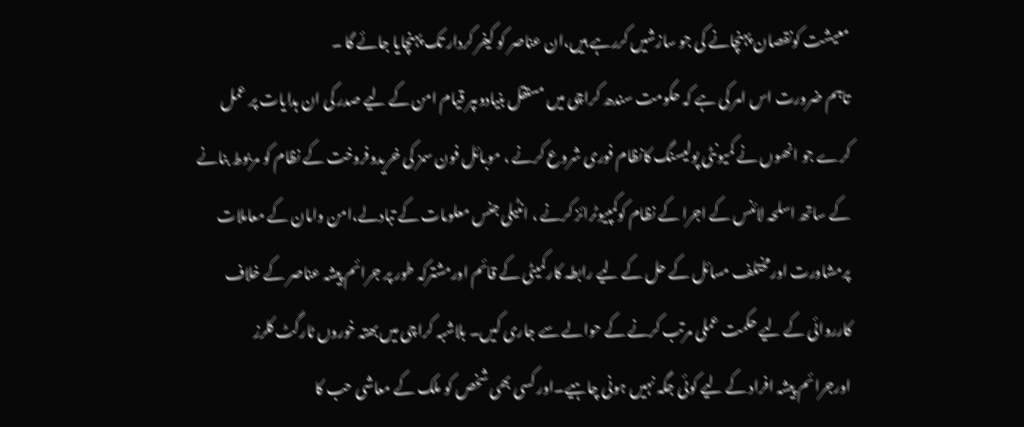معیشت کونقصان پہنچانے کی جو سازشیں کررہے ہیں،ان عناصر کو کیفر کردار تک پہنچایا جائے گا ۔
تاہم ضرورت اس امر کی ہے کہ حکومت سندھ کراچی میں مستقل بنیادوںپر قیام امن کے لیے صدر کی ان ہدایات پر عمل کرے جو انھوں نے کمیونٹی پولیسنگ کانظام فوری شروع کرنے ، موبائل فون سمز کی خریدوفروخت کے نظام کو مربوط بنانے کے ساتھ اسلحہ لائنس کے اجرا کے نظام کوکمپیوٹرائز کرنے ، انٹیلی جنس معلومات کے تبادلے،امن وامان کے معاملات پرمشاورت اورمختلف مسائل کے حل کے لیے رابطہ کارکمیٹی کے قائم اورمشترکہ طور پر جرائم پیشہ عناصر کے خلاف کارروائی کے لیے حکمت عملی مرتب کرنے کے حوالے سے جاری کیں۔ بلاشبہ کراچی میں بھتہ خوروں ٹارگٹ کلرز اورجرائم پیشہ افراد کے لیے کوئی جگہ نہیں ہونی چاہیے۔اور کسی بھی شخص کو ملک کے معاشی حب کا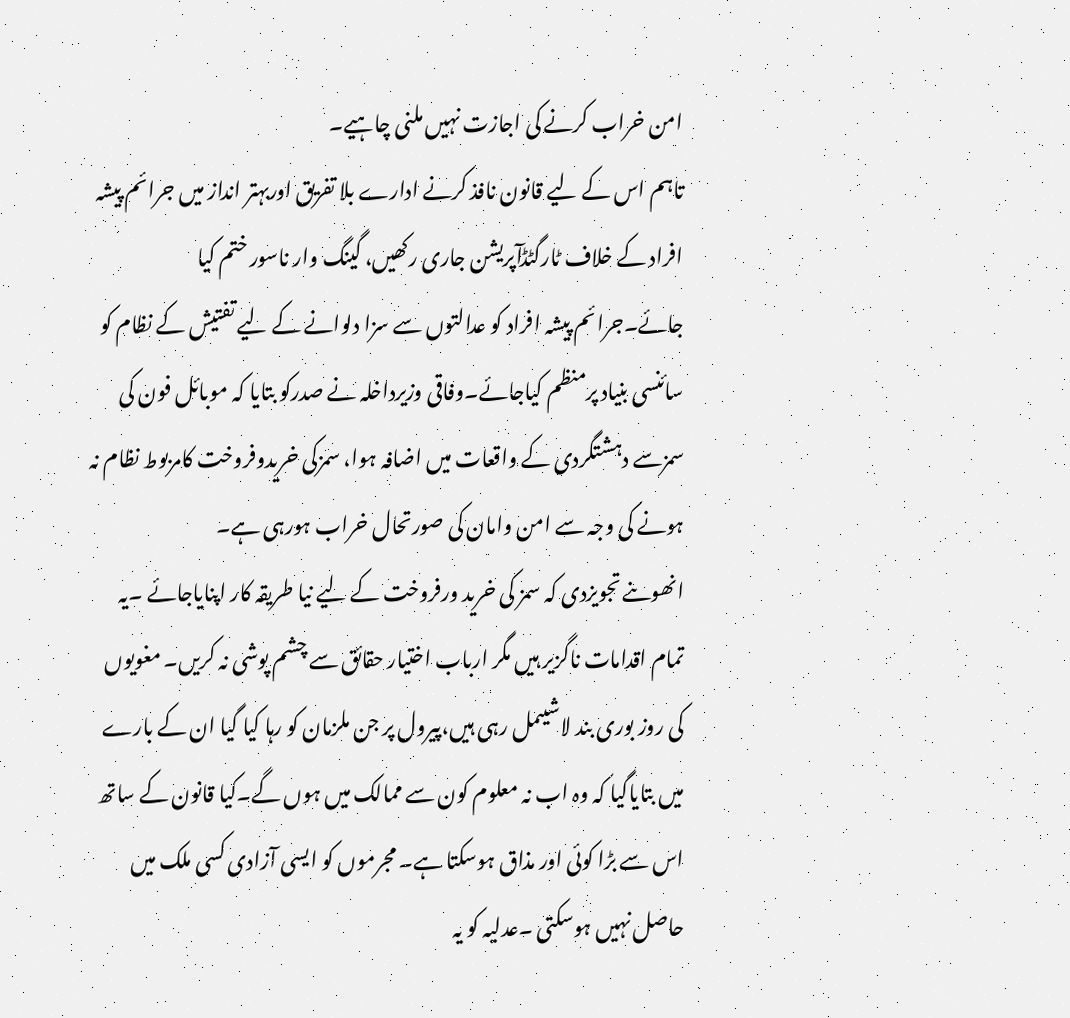امن خراب کرنے کی اجازت نہیں ملنی چاہیے۔
تاہم اس کے لیے قانون نافذ کرنے ادارے بلا تفریق اوربہتر انداز میں جرائم پیشہ افراد کے خلاف ٹارگٹڈآپریشن جاری رکھیں، گینگ وار ناسور ختم کیا جائے۔جرائم پیشہ افراد کو عدالتوں سے سزا دلوانے کے لیے تفتیش کے نظام کو سائنسی بنیاد پرمنظم کیاجائے۔وفاقی وزیرداخلہ نے صدرکو بتایا کہ موبائل فون کی سمزسے دہشتگردی کے واقعات میں اضافہ ہوا، سمزکی خریدوفروخت کامربوط نظام نہ ہونے کی وجہ سے امن وامان کی صورتحال خراب ہورہی ہے۔
انھوںنے تجویزدی کہ سمز کی خرید ورفروخت کے لیے نیا طریقہ کار اپنایاجائے ۔یہ تمام اقدامات ناگزیر ہیں مگر ارباب اختیار حقائق سے چشم پوشی نہ کریں۔ مغویوں کی روز بوری بند لاشیںمل رہی ہیں،پیرول پر جن ملزمان کو رہا کیا گیا ان کے بارے میں بتایاگیا کہ وہ اب نہ معلوم کون سے ممالک میں ہوں گے۔کیا قانون کے ساتھ اس سے بڑا کوئی اور مذاق ہوسکتا ہے۔ مجرموں کو ایسی آزادی کسی ملک میں حاصل نہیں ہوسکتی ۔عدلیہ کو یہ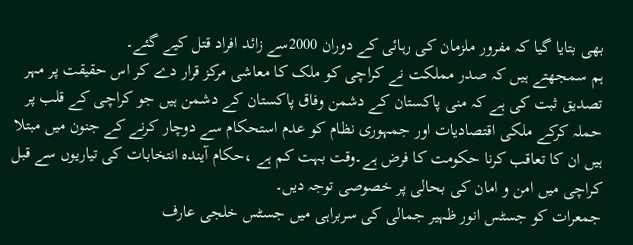بھی بتایا گیا کہ مفرور ملزمان کی رہائی کے دوران 2000سے زائد افراد قتل کیے گئے۔
ہم سمجھتے ہیں کہ صدر مملکت نے کراچی کو ملک کا معاشی مرکز قرار دے کر اس حقیقت پر مہر تصدیق ثبت کی ہے کہ منی پاکستان کے دشمن وفاق پاکستان کے دشمن ہیں جو کراچی کے قلب پر حملہ کرکے ملکی اقتصادیات اور جمہوری نظام کو عدم استحکام سے دوچار کرنے کے جنون میں مبتلا ہیں ان کا تعاقب کرنا حکومت کا فرض ہے۔وقت بہت کم ہے ،حکام آیندہ انتخابات کی تیاریوں سے قبل کراچی میں امن و امان کی بحالی پر خصوصی توجہ دیں۔
جمعرات کو جسٹس انور ظہیر جمالی کی سربراہی میں جسٹس خلجی عارف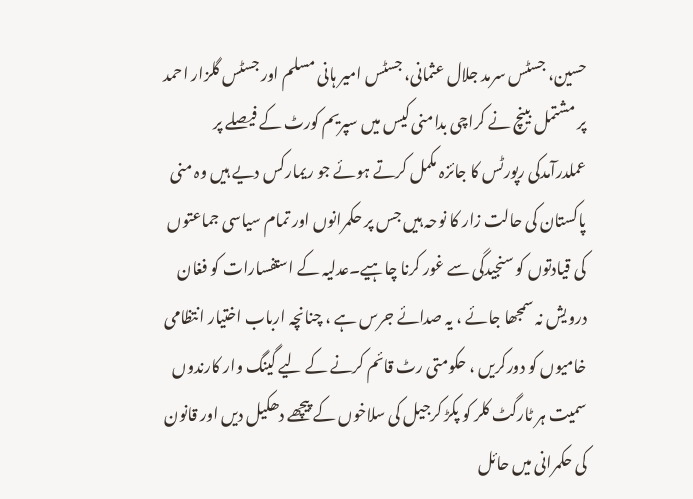حسین، جسٹس سرمد جلال عثمانی، جسٹس امیر ہانی مسلم اور جسٹس گلزار احمد پر مشتمل بینچ نے کراچی بدامنی کیس میں سپریم کورٹ کے فیصلے پر عملدرآمدکی رپورٹس کا جائزہ مکمل کرتے ہوئے جو ریمارکس دیے ہیں وہ منی پاکستان کی حالت زار کا نوحہ ہیں جس پر حکمرانوں اور تمام سیاسی جماعتوں کی قیادتوں کو سنجیدگی سے غور کرنا چاہیے۔عدلیہ کے استفسارات کو فغان درویش نہ سمجھا جائے ، یہ صدائے جرس ہے ، چنانچہ ارباب اختیار انتظامی خامیوں کو دورکریں ، حکومتی رٹ قائم کرنے کے لیے گینگ وار کارندوں سمیت ہر ٹارگٹ کلر کو پکڑ کرجیل کی سلاخوں کے پیچھے دھکیل دیں اور قانون کی حکمرانی میں حائل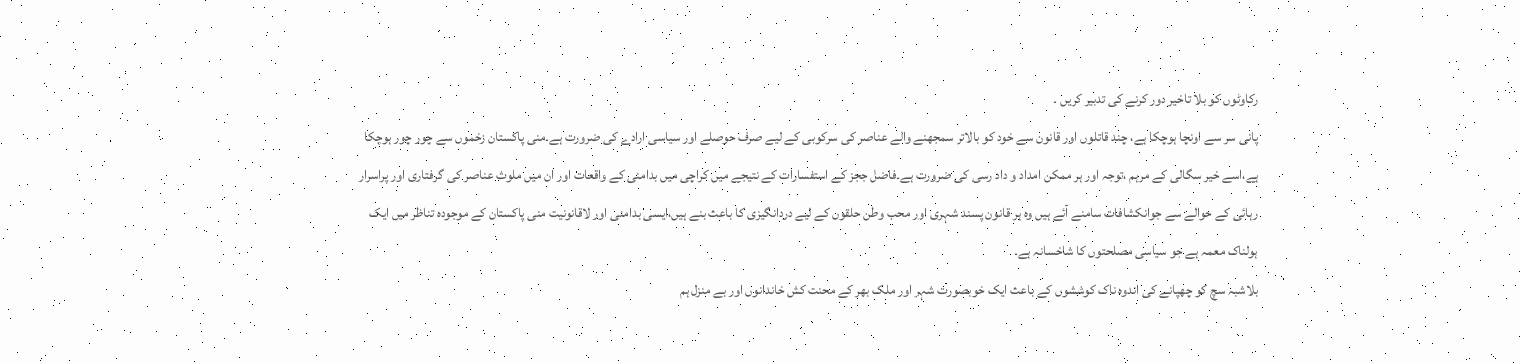رکاوٹوں کو بلا تاخیر دور کرنے کی تدبیر کریں ۔
پانی سر سے اونچا ہوچکا ہے، چند قاتلوں اور قانون سے خود کو بالاتر سمجھنے والے عناصر کی سرکوبی کے لیے صرف حوصلے اور سیاسی ارادے کی ضرورت ہے۔منی پاکستان زخموں سے چور چور ہوچکا ہے،اسے خیر سگالی کے مرہم ،توجہ اور ہر ممکن امداد و داد رسی کی ضرورت ہے۔فاضل ججز کے استفسارات کے نتیجے میں کراچی میں بدامنی کے واقعات اور ان میں ملوث عناصر کی گرفتاری اور پراسرار رہائی کے حوالے سے جوانکشافات سامنے آئے ہیں وہ ہر قانون پسند شہری اور محب وطن حلقوں کے لیے دردانگیزی کا باعث بنے ہیں،ایسی بدامنی اور لاقانونیت منی پاکستان کے موجودہ تناظر میں ایک ہولناک معمہ ہے جو سیاسی مصلحتوں کا شاخسانہ ہے۔
بلاشبہ سچ کو چھپانے کی اندوہ ناک کوششوں کے باعث ایک خوبصورت شہر اور ملک بھر کے محنت کش خاندانوں اور بے منزل ہم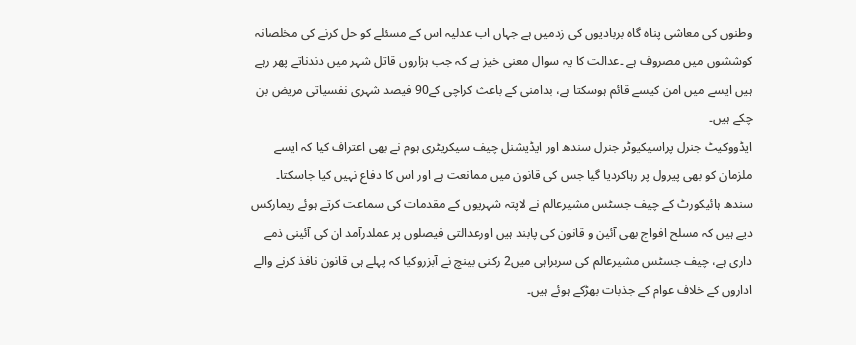وطنوں کی معاشی پناہ گاہ بربادیوں کی زدمیں ہے جہاں اب عدلیہ اس کے مسئلے کو حل کرنے کی مخلصانہ کوششوں میں مصروف ہے ۔عدالت کا یہ سوال معنی خیز ہے کہ جب ہزاروں قاتل شہر میں دندناتے پھر رہے ہیں ایسے میں امن کیسے قائم ہوسکتا ہے، بدامنی کے باعث کراچی کے90 فیصد شہری نفسیاتی مریض بن چکے ہیں۔
ایڈووکیٹ جنرل پراسیکیوٹر جنرل سندھ اور ایڈیشنل چیف سیکریٹری ہوم نے بھی اعتراف کیا کہ ایسے ملزمان کو بھی پیرول پر رہاکردیا گیا جس کی قانون میں ممانعت ہے اور اس کا دفاع نہیں کیا جاسکتا۔ سندھ ہائیکورٹ کے چیف جسٹس مشیرعالم نے لاپتہ شہریوں کے مقدمات کی سماعت کرتے ہوئے ریمارکس دیے ہیں کہ مسلح افواج بھی آئین و قانون کی پابند ہیں اورعدالتی فیصلوں پر عملدرآمد ان کی آئینی ذمے داری ہے، چیف جسٹس مشیرعالم کی سربراہی میں2 رکنی بینچ نے آبزروکیا کہ پہلے ہی قانون نافذ کرنے والے اداروں کے خلاف عوام کے جذبات بھڑکے ہوئے ہیں۔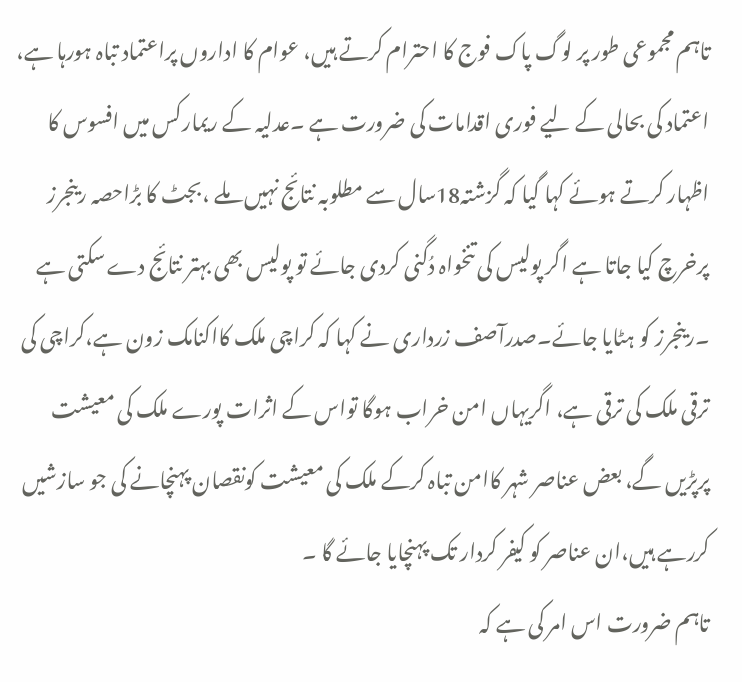تاہم مجموعی طور پر لوگ پاک فوج کا احترام کرتے ہیں، عوام کا اداروں پراعتماد تباہ ہورہا ہے، اعتماد کی بحالی کے لیے فوری اقدامات کی ضرورت ہے ۔عدلیہ کے ریمارکس میں افسوس کا اظہار کرتے ہوئے کہا گیا کہ گزشتہ18سال سے مطلوبہ نتائج نہیں ملے ،بجٹ کا بڑاحصہ رینجرز پرخرچ کیا جاتا ہے اگر پولیس کی تنخواہ دُگنی کردی جائے تو پولیس بھی بہتر نتائج دے سکتی ہے ۔رینجرز کو ہٹایا جائے۔صدرآصف زرداری نے کہا کہ کراچی ملک کااکنامک زون ہے،کراچی کی ترقی ملک کی ترقی ہے، اگریہاں امن خراب ہوگا تواس کے اثرات پورے ملک کی معیشت پرپڑیں گے، بعض عناصر شہر کاامن تباہ کرکے ملک کی معیشت کونقصان پہنچانے کی جو سازشیں کررہے ہیں،ان عناصر کو کیفر کردار تک پہنچایا جائے گا ۔
تاہم ضرورت اس امر کی ہے کہ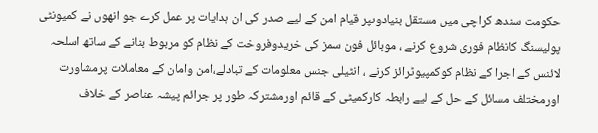حکومت سندھ کراچی میں مستقل بنیادوںپر قیام امن کے لیے صدر کی ان ہدایات پر عمل کرے جو انھوں نے کمیونٹی پولیسنگ کانظام فوری شروع کرنے ، موبائل فون سمز کی خریدوفروخت کے نظام کو مربوط بنانے کے ساتھ اسلحہ لائنس کے اجرا کے نظام کوکمپیوٹرائز کرنے ، انٹیلی جنس معلومات کے تبادلے،امن وامان کے معاملات پرمشاورت اورمختلف مسائل کے حل کے لیے رابطہ کارکمیٹی کے قائم اورمشترکہ طور پر جرائم پیشہ عناصر کے خلاف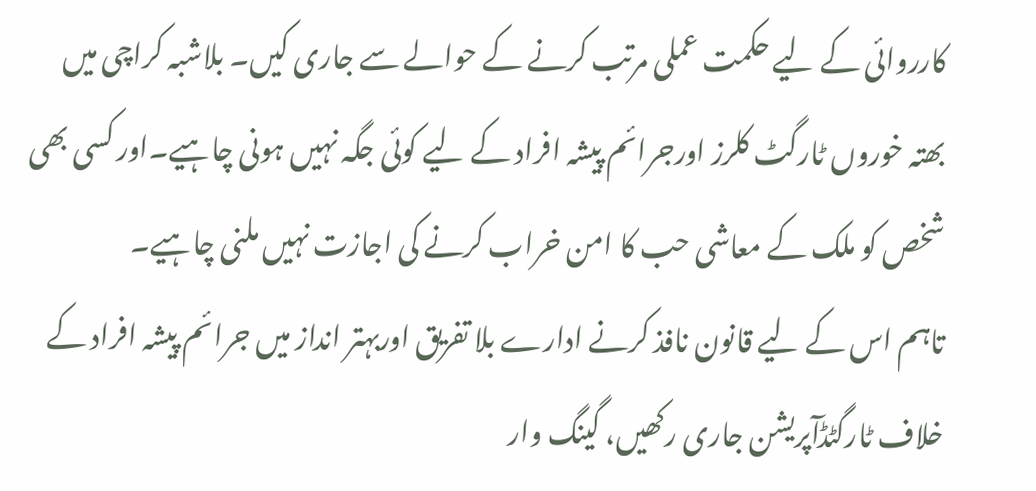کارروائی کے لیے حکمت عملی مرتب کرنے کے حوالے سے جاری کیں۔ بلاشبہ کراچی میں بھتہ خوروں ٹارگٹ کلرز اورجرائم پیشہ افراد کے لیے کوئی جگہ نہیں ہونی چاہیے۔اور کسی بھی شخص کو ملک کے معاشی حب کا امن خراب کرنے کی اجازت نہیں ملنی چاہیے۔
تاہم اس کے لیے قانون نافذ کرنے ادارے بلا تفریق اوربہتر انداز میں جرائم پیشہ افراد کے خلاف ٹارگٹڈآپریشن جاری رکھیں، گینگ وار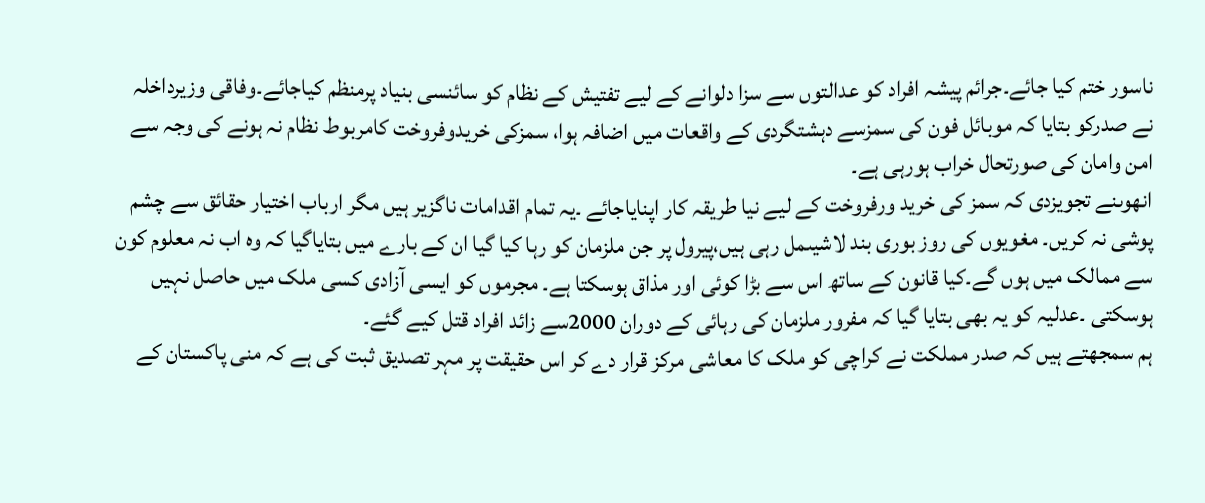ناسور ختم کیا جائے۔جرائم پیشہ افراد کو عدالتوں سے سزا دلوانے کے لیے تفتیش کے نظام کو سائنسی بنیاد پرمنظم کیاجائے۔وفاقی وزیرداخلہ نے صدرکو بتایا کہ موبائل فون کی سمزسے دہشتگردی کے واقعات میں اضافہ ہوا، سمزکی خریدوفروخت کامربوط نظام نہ ہونے کی وجہ سے امن وامان کی صورتحال خراب ہورہی ہے۔
انھوںنے تجویزدی کہ سمز کی خرید ورفروخت کے لیے نیا طریقہ کار اپنایاجائے ۔یہ تمام اقدامات ناگزیر ہیں مگر ارباب اختیار حقائق سے چشم پوشی نہ کریں۔ مغویوں کی روز بوری بند لاشیںمل رہی ہیں،پیرول پر جن ملزمان کو رہا کیا گیا ان کے بارے میں بتایاگیا کہ وہ اب نہ معلوم کون سے ممالک میں ہوں گے۔کیا قانون کے ساتھ اس سے بڑا کوئی اور مذاق ہوسکتا ہے۔ مجرموں کو ایسی آزادی کسی ملک میں حاصل نہیں ہوسکتی ۔عدلیہ کو یہ بھی بتایا گیا کہ مفرور ملزمان کی رہائی کے دوران 2000سے زائد افراد قتل کیے گئے۔
ہم سمجھتے ہیں کہ صدر مملکت نے کراچی کو ملک کا معاشی مرکز قرار دے کر اس حقیقت پر مہر تصدیق ثبت کی ہے کہ منی پاکستان کے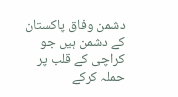دشمن وفاق پاکستان کے دشمن ہیں جو کراچی کے قلب پر حملہ کرکے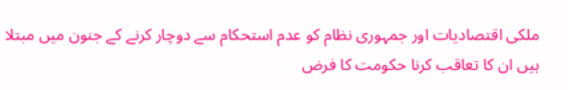ملکی اقتصادیات اور جمہوری نظام کو عدم استحکام سے دوچار کرنے کے جنون میں مبتلا ہیں ان کا تعاقب کرنا حکومت کا فرض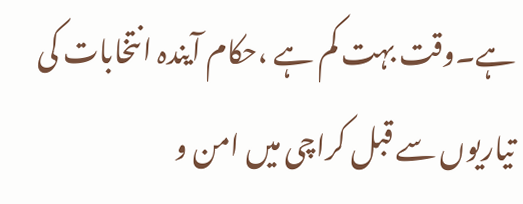ہے۔وقت بہت کم ہے ،حکام آیندہ انتخابات کی تیاریوں سے قبل کراچی میں امن و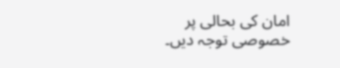امان کی بحالی پر خصوصی توجہ دیں۔